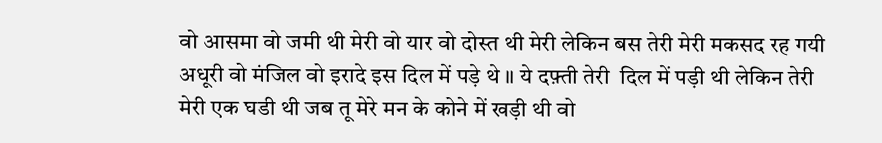वो आसमा वो जमी थी मेरी वो यार वो दोस्त थी मेरी लेकिन बस तेरी मेरी मकसद रह गयी अधूरी वो मंजिल वो इरादे इस दिल में पड़े थे ॥ ये दफ़्ती तेरी  दिल में पड़ी थी लेकिन तेरी मेरी एक घडी थी जब तू मेरे मन के कोने में खड़ी थी वो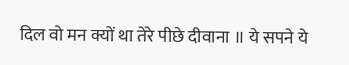दिल वो मन क्यों था तेरे पीछे दीवाना ॥ ये सपने ये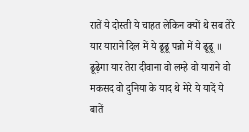रातें ये दोस्ती ये चाहत लेकिन क्यों थे सब तेरे  यार याराने दिल में ये ढूढू पन्नो में ये ढूढू ॥ ढूढ़ेगा यार तेरा दीवाना वो लम्हे वो याराने वो मकसद वो दुनिया के याद थे मेरे ये यादें ये बातें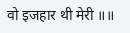वो इजहार थी मेरी ॥॥